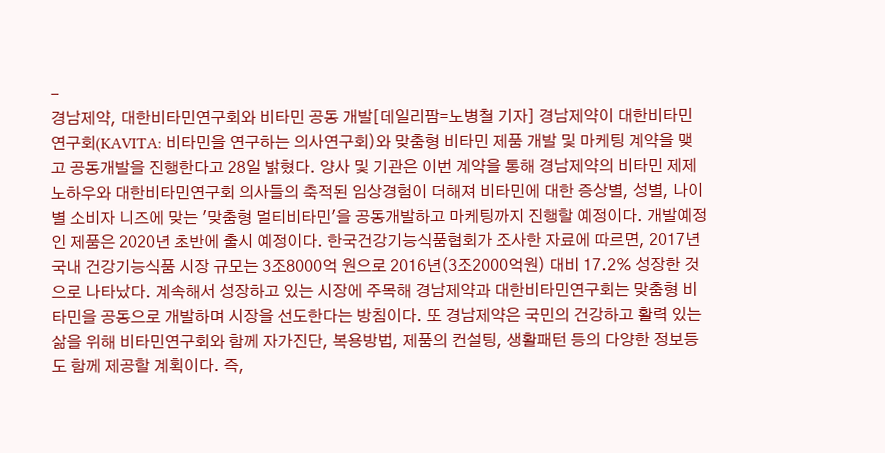-
경남제약, 대한비타민연구회와 비타민 공동 개발[데일리팜=노병철 기자] 경남제약이 대한비타민연구회(KAVITA: 비타민을 연구하는 의사연구회)와 맞춤형 비타민 제품 개발 및 마케팅 계약을 맺고 공동개발을 진행한다고 28일 밝혔다. 양사 및 기관은 이번 계약을 통해 경남제약의 비타민 제제 노하우와 대한비타민연구회 의사들의 축적된 임상경험이 더해져 비타민에 대한 증상별, 성별, 나이별 소비자 니즈에 맞는 '맞춤형 멀티비타민'을 공동개발하고 마케팅까지 진행할 예정이다. 개발예정인 제품은 2020년 초반에 출시 예정이다. 한국건강기능식품협회가 조사한 자료에 따르면, 2017년 국내 건강기능식품 시장 규모는 3조8000억 원으로 2016년(3조2000억원) 대비 17.2% 성장한 것으로 나타났다. 계속해서 성장하고 있는 시장에 주목해 경남제약과 대한비타민연구회는 맞춤형 비타민을 공동으로 개발하며 시장을 선도한다는 방침이다. 또 경남제약은 국민의 건강하고 활력 있는 삶을 위해 비타민연구회와 함께 자가진단, 복용방법, 제품의 컨설팅, 생활패턴 등의 다양한 정보등도 함께 제공할 계획이다. 즉,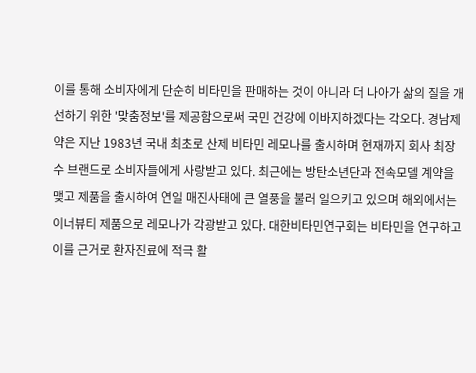이를 통해 소비자에게 단순히 비타민을 판매하는 것이 아니라 더 나아가 삶의 질을 개선하기 위한 '맞춤정보'를 제공함으로써 국민 건강에 이바지하겠다는 각오다. 경남제약은 지난 1983년 국내 최초로 산제 비타민 레모나를 출시하며 현재까지 회사 최장수 브랜드로 소비자들에게 사랑받고 있다. 최근에는 방탄소년단과 전속모델 계약을 맺고 제품을 출시하여 연일 매진사태에 큰 열풍을 불러 일으키고 있으며 해외에서는 이너뷰티 제품으로 레모나가 각광받고 있다. 대한비타민연구회는 비타민을 연구하고 이를 근거로 환자진료에 적극 활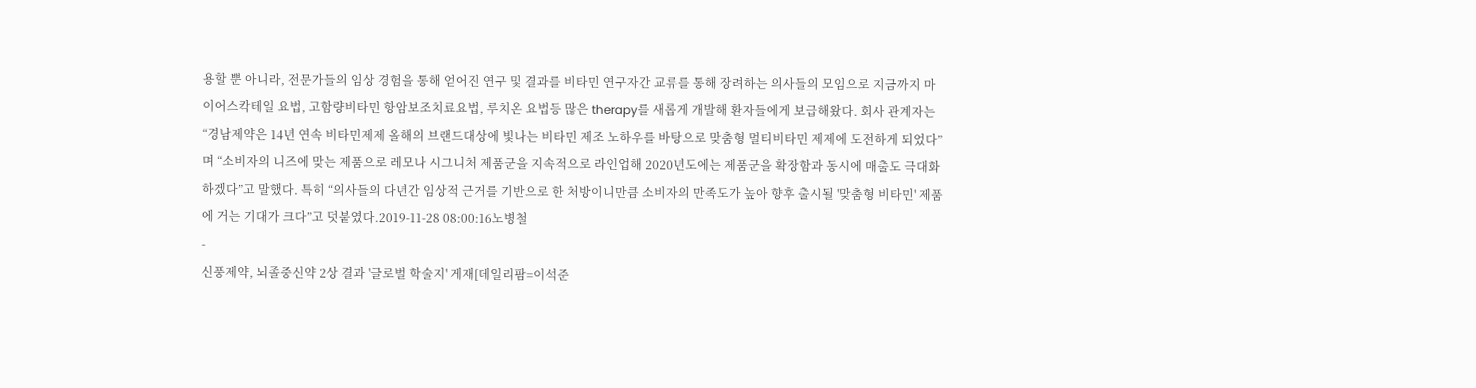용할 뿐 아니라, 전문가들의 임상 경험을 통해 얻어진 연구 및 결과를 비타민 연구자간 교류를 통해 장려하는 의사들의 모임으로 지금까지 마이어스칵테일 요법, 고함량비타민 항암보조치료요법, 루치온 요법등 많은 therapy를 새롭게 개발해 환자들에게 보급해왔다. 회사 관계자는 “경남제약은 14년 연속 비타민제제 올해의 브랜드대상에 빛나는 비타민 제조 노하우를 바탕으로 맞춤형 멀티비타민 제제에 도전하게 되었다”며 “소비자의 니즈에 맞는 제품으로 레모나 시그니처 제품군을 지속적으로 라인업해 2020년도에는 제품군을 확장함과 동시에 매출도 극대화 하겠다”고 말했다. 특히 “의사들의 다년간 임상적 근거를 기반으로 한 처방이니만큼 소비자의 만족도가 높아 향후 출시될 '맞춤형 비타민' 제품에 거는 기대가 크다”고 덧붙였다.2019-11-28 08:00:16노병철
-
신풍제약, 뇌졸중신약 2상 결과 '글로벌 학술지' 게재[데일리팜=이석준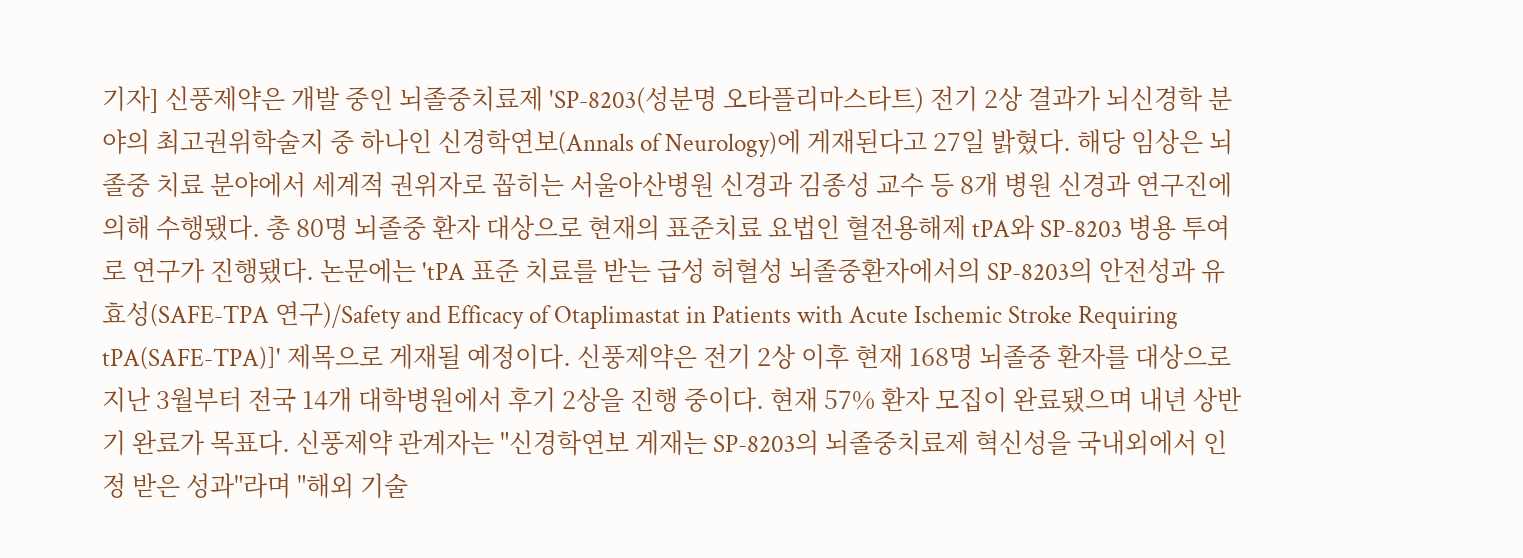기자] 신풍제약은 개발 중인 뇌졸중치료제 'SP-8203(성분명 오타플리마스타트) 전기 2상 결과가 뇌신경학 분야의 최고권위학술지 중 하나인 신경학연보(Annals of Neurology)에 게재된다고 27일 밝혔다. 해당 임상은 뇌졸중 치료 분야에서 세계적 권위자로 꼽히는 서울아산병원 신경과 김종성 교수 등 8개 병원 신경과 연구진에 의해 수행됐다. 총 80명 뇌졸중 환자 대상으로 현재의 표준치료 요법인 혈전용해제 tPA와 SP-8203 병용 투여로 연구가 진행됐다. 논문에는 'tPA 표준 치료를 받는 급성 허혈성 뇌졸중환자에서의 SP-8203의 안전성과 유효성(SAFE-TPA 연구)/Safety and Efficacy of Otaplimastat in Patients with Acute Ischemic Stroke Requiring tPA(SAFE-TPA)]' 제목으로 게재될 예정이다. 신풍제약은 전기 2상 이후 현재 168명 뇌졸중 환자를 대상으로 지난 3월부터 전국 14개 대학병원에서 후기 2상을 진행 중이다. 현재 57% 환자 모집이 완료됐으며 내년 상반기 완료가 목표다. 신풍제약 관계자는 "신경학연보 게재는 SP-8203의 뇌졸중치료제 혁신성을 국내외에서 인정 받은 성과"라며 "해외 기술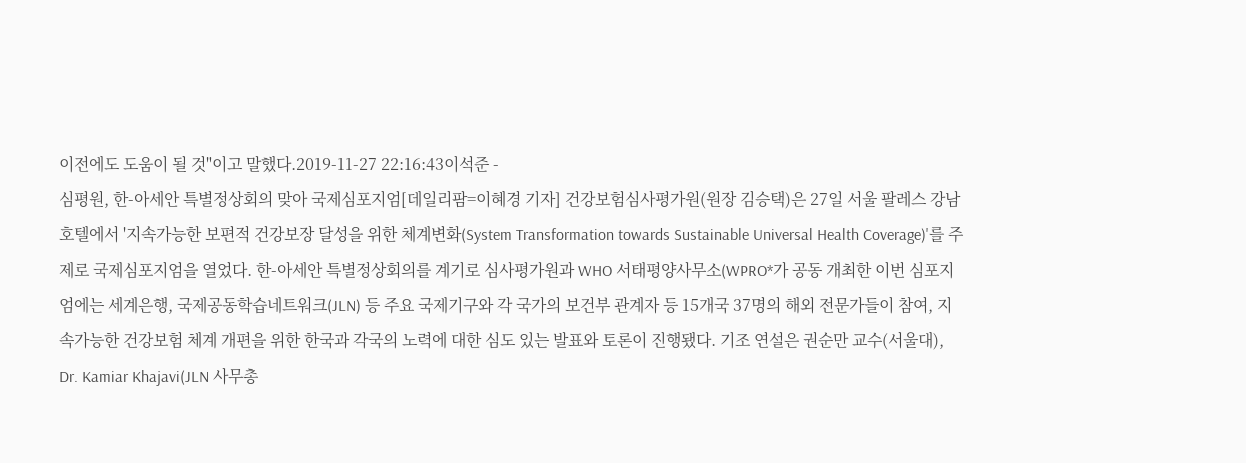이전에도 도움이 될 것"이고 말했다.2019-11-27 22:16:43이석준 -
심평원, 한-아세안 특별정상회의 맞아 국제심포지엄[데일리팜=이혜경 기자] 건강보험심사평가원(원장 김승택)은 27일 서울 팔레스 강남 호텔에서 '지속가능한 보편적 건강보장 달성을 위한 체계변화(System Transformation towards Sustainable Universal Health Coverage)'를 주제로 국제심포지엄을 열었다. 한-아세안 특별정상회의를 계기로 심사평가원과 WHO 서태평양사무소(WPRO*가 공동 개최한 이번 심포지엄에는 세계은행, 국제공동학습네트워크(JLN) 등 주요 국제기구와 각 국가의 보건부 관계자 등 15개국 37명의 해외 전문가들이 참여, 지속가능한 건강보험 체계 개편을 위한 한국과 각국의 노력에 대한 심도 있는 발표와 토론이 진행됐다. 기조 연설은 권순만 교수(서울대), Dr. Kamiar Khajavi(JLN 사무총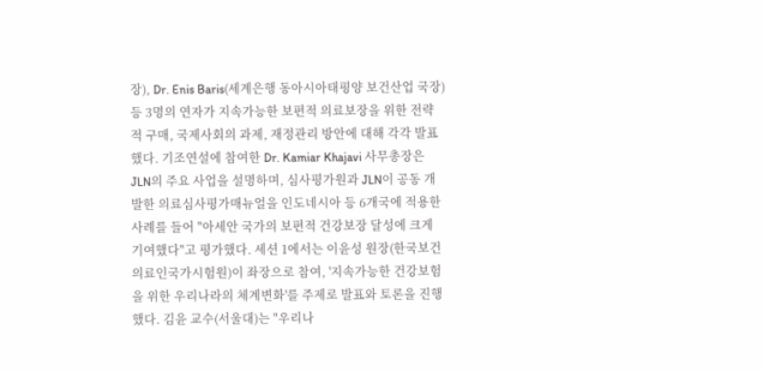장), Dr. Enis Baris(세계은행 동아시아태평양 보건산업 국장) 등 3명의 연자가 지속가능한 보편적 의료보장을 위한 전략적 구매, 국제사회의 과제, 재정관리 방안에 대해 각각 발표했다. 기조연설에 참여한 Dr. Kamiar Khajavi 사무총장은 JLN의 주요 사업을 설명하며, 심사평가원과 JLN이 공동 개발한 의료심사평가매뉴얼을 인도네시아 등 6개국에 적용한 사례를 들어 "아세안 국가의 보편적 건강보장 달성에 크게 기여했다"고 평가했다. 세션 1에서는 이윤성 원장(한국보건의료인국가시험원)이 좌장으로 참여, '지속가능한 건강보험을 위한 우리나라의 체계변화'를 주제로 발표와 토론을 진행했다. 김윤 교수(서울대)는 "우리나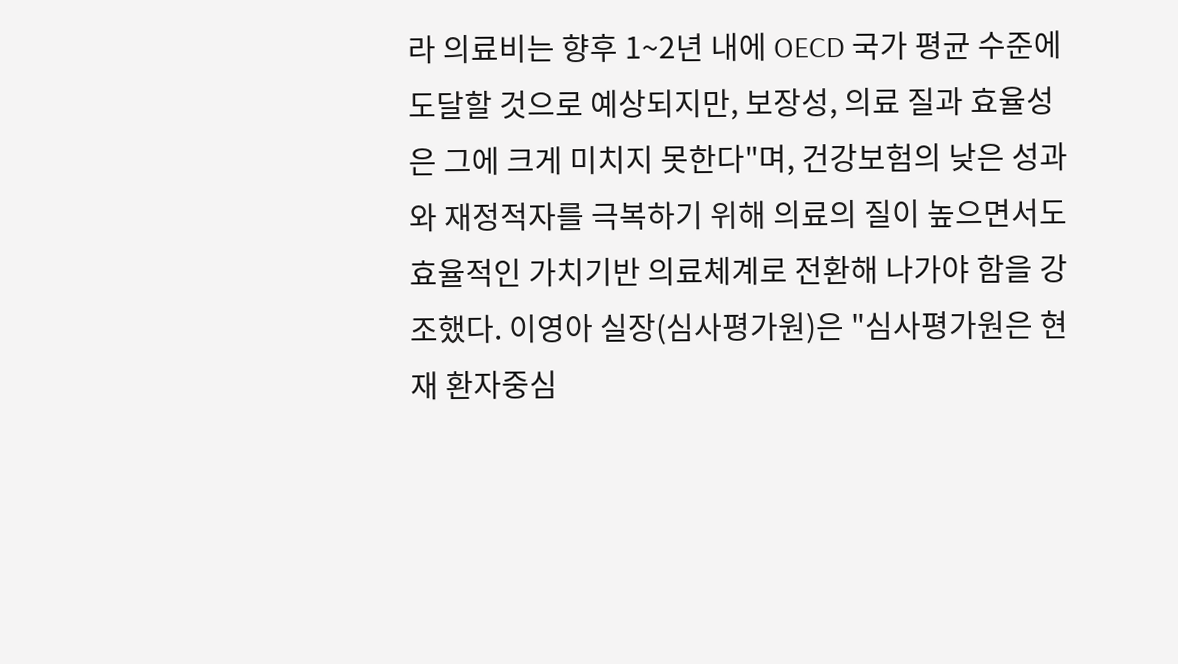라 의료비는 향후 1~2년 내에 OECD 국가 평균 수준에 도달할 것으로 예상되지만, 보장성, 의료 질과 효율성은 그에 크게 미치지 못한다"며, 건강보험의 낮은 성과와 재정적자를 극복하기 위해 의료의 질이 높으면서도 효율적인 가치기반 의료체계로 전환해 나가야 함을 강조했다. 이영아 실장(심사평가원)은 "심사평가원은 현재 환자중심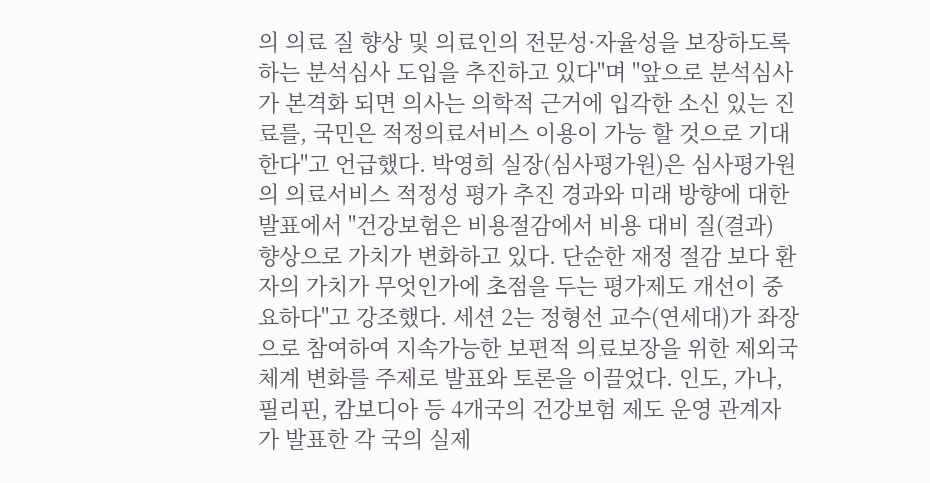의 의료 질 향상 및 의료인의 전문성·자율성을 보장하도록 하는 분석심사 도입을 추진하고 있다"며 "앞으로 분석심사가 본격화 되면 의사는 의학적 근거에 입각한 소신 있는 진료를, 국민은 적정의료서비스 이용이 가능 할 것으로 기대한다"고 언급했다. 박영희 실장(심사평가원)은 심사평가원의 의료서비스 적정성 평가 추진 경과와 미래 방향에 대한 발표에서 "건강보험은 비용절감에서 비용 대비 질(결과) 향상으로 가치가 변화하고 있다. 단순한 재정 절감 보다 환자의 가치가 무엇인가에 초점을 두는 평가제도 개선이 중요하다"고 강조했다. 세션 2는 정형선 교수(연세대)가 좌장으로 참여하여 지속가능한 보편적 의료보장을 위한 제외국 체계 변화를 주제로 발표와 토론을 이끌었다. 인도, 가나, 필리핀, 캄보디아 등 4개국의 건강보험 제도 운영 관계자가 발표한 각 국의 실제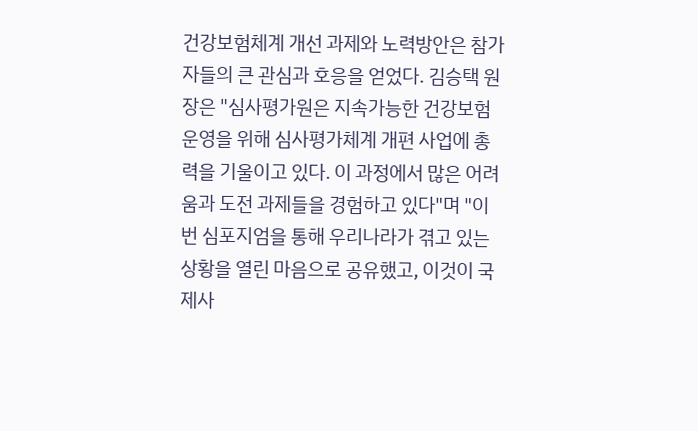건강보험체계 개선 과제와 노력방안은 참가자들의 큰 관심과 호응을 얻었다. 김승택 원장은 "심사평가원은 지속가능한 건강보험 운영을 위해 심사평가체계 개편 사업에 총력을 기울이고 있다. 이 과정에서 많은 어려움과 도전 과제들을 경험하고 있다"며 "이번 심포지엄을 통해 우리나라가 겪고 있는 상황을 열린 마음으로 공유했고, 이것이 국제사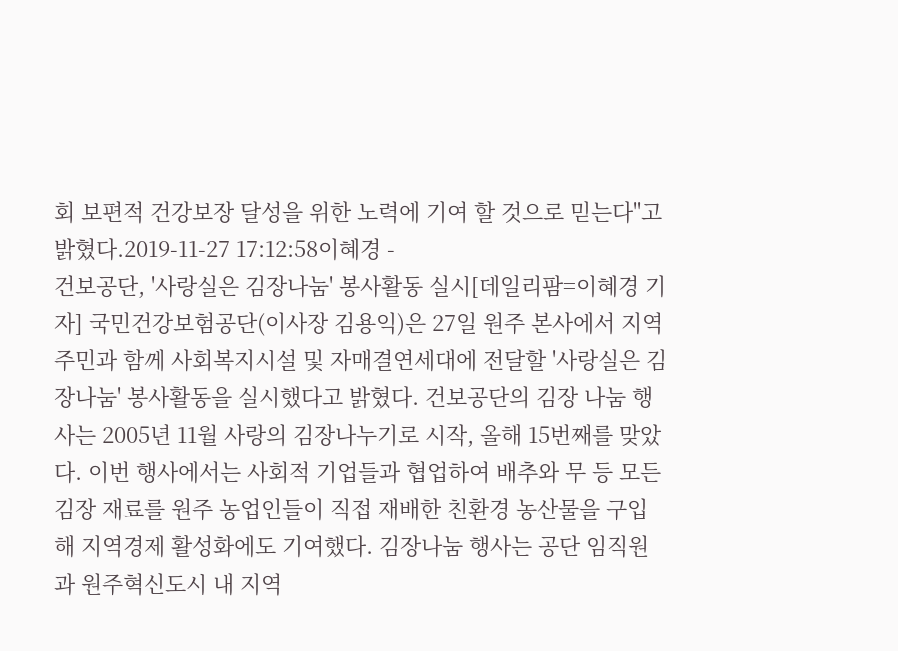회 보편적 건강보장 달성을 위한 노력에 기여 할 것으로 믿는다"고 밝혔다.2019-11-27 17:12:58이혜경 -
건보공단, '사랑실은 김장나눔' 봉사활동 실시[데일리팜=이혜경 기자] 국민건강보험공단(이사장 김용익)은 27일 원주 본사에서 지역주민과 함께 사회복지시설 및 자매결연세대에 전달할 '사랑실은 김장나눔' 봉사활동을 실시했다고 밝혔다. 건보공단의 김장 나눔 행사는 2005년 11월 사랑의 김장나누기로 시작, 올해 15번째를 맞았다. 이번 행사에서는 사회적 기업들과 협업하여 배추와 무 등 모든 김장 재료를 원주 농업인들이 직접 재배한 친환경 농산물을 구입해 지역경제 활성화에도 기여했다. 김장나눔 행사는 공단 임직원과 원주혁신도시 내 지역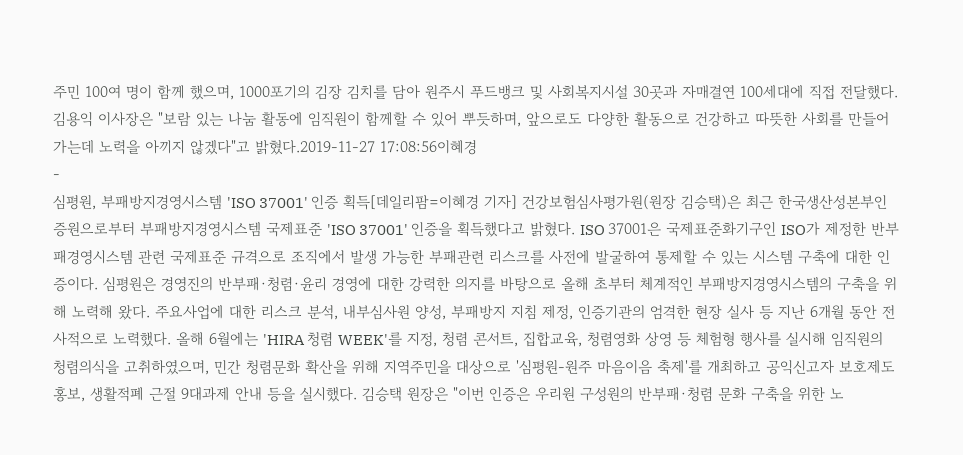주민 100여 명이 함께 했으며, 1000포기의 김장 김치를 담아 원주시 푸드뱅크 및 사회복지시설 30곳과 자매결연 100세대에 직접 전달했다. 김용익 이사장은 "보람 있는 나눔 활동에 임직원이 함께할 수 있어 뿌듯하며, 앞으로도 다양한 활동으로 건강하고 따뜻한 사회를 만들어 가는데 노력을 아끼지 않겠다"고 밝혔다.2019-11-27 17:08:56이혜경
-
심평원, 부패방지경영시스템 'ISO 37001' 인증 획득[데일리팜=이혜경 기자] 건강보험심사평가원(원장 김승택)은 최근 한국생산성본부인증원으로부터 부패방지경영시스템 국제표준 'ISO 37001' 인증을 획득했다고 밝혔다. ISO 37001은 국제표준화기구인 ISO가 제정한 반부패경영시스템 관련 국제표준 규격으로 조직에서 발생 가능한 부패관련 리스크를 사전에 발굴하여 통제할 수 있는 시스템 구축에 대한 인증이다. 심평원은 경영진의 반부패·청렴·윤리 경영에 대한 강력한 의지를 바탕으로 올해 초부터 체계적인 부패방지경영시스템의 구축을 위해 노력해 왔다. 주요사업에 대한 리스크 분석, 내부심사원 양성, 부패방지 지침 제정, 인증기관의 엄격한 현장 실사 등 지난 6개월 동안 전사적으로 노력했다. 올해 6월에는 'HIRA 청렴 WEEK'를 지정, 청렴 콘서트, 집합교육, 청렴영화 상영 등 체험형 행사를 실시해 임직원의 청렴의식을 고취하였으며, 민간 청렴문화 확산을 위해 지역주민을 대상으로 '심평원-원주 마음이음 축제'를 개최하고 공익신고자 보호제도 홍보, 생활적폐 근절 9대과제 안내 등을 실시했다. 김승택 원장은 "이번 인증은 우리원 구성원의 반부패·청렴 문화 구축을 위한 노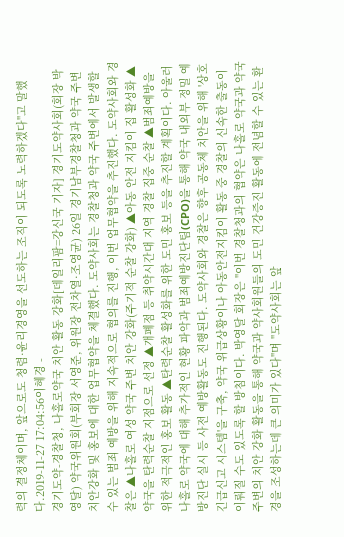력의 결정체이며, 앞으로도 청렴·윤리경영을 선도하는 조직이 되도록 노력하겠다"고 말했다.2019-11-27 17:04:56이혜경 -
경기도약-경찰청, 나홀로약국 치안 활동 강화[데일리팜=강신국 기자] 경기도약사회(회장 박영달) 약국위원회(부회장 서영준, 위원장 전차열·조영균) 26일 경기남부경찰청과 약국 주변 치안강화 및 홍보에 대한 업무협약을 체결했다. 도약사회는 경찰청과 약국 주변에서 발생할 수 있는 범죄 예방을 위해 지속적으로 협의를 진행, 이번 업무협약을 추진했다. 도약사회와 경찰은 ▲나홀로 여성 약국 주변 치안 강화(주기적 순찰 강화) ▲아동 안전 지킴이 집 활성화 ▲약국을 탄력순찰 지점으로 선정 ▲개폐점 등 취약시간대 지역 경찰 집중 순찰 ▲범죄예방을 위한 적극적인 홍보 활동 ▲탄력순찰 활성화를 위한 도민 홍보 등을 추진할 계획이다. 아울러 나홀로 약국에 대해 추가적인 현황 파악과 범죄예방진단팀(CPO)을 통해 약국 내외부 정밀 예방진단 실시 등 사전 예방활동도 진행된다. 도약사회와 경찰은 향후 공동체 치안을 위해 '상호 긴급신고 시스템'을 구축, 약국 위급상황이나 아동안전지킴이 활동 중 경찰의 신속한 출동이 이뤄질 수도 있도록 할 방침이다. 박영달 회장은 "이번 경찰청과의 협약은 나홀로 약국과 약국 주변의 치안 강화 활동을 통해 약국과 약사회원들의 도민 건강증진 활동에 전념할 수 있는 환경을 조성하는데 큰 의미가 있다"며 "도약사회는 앞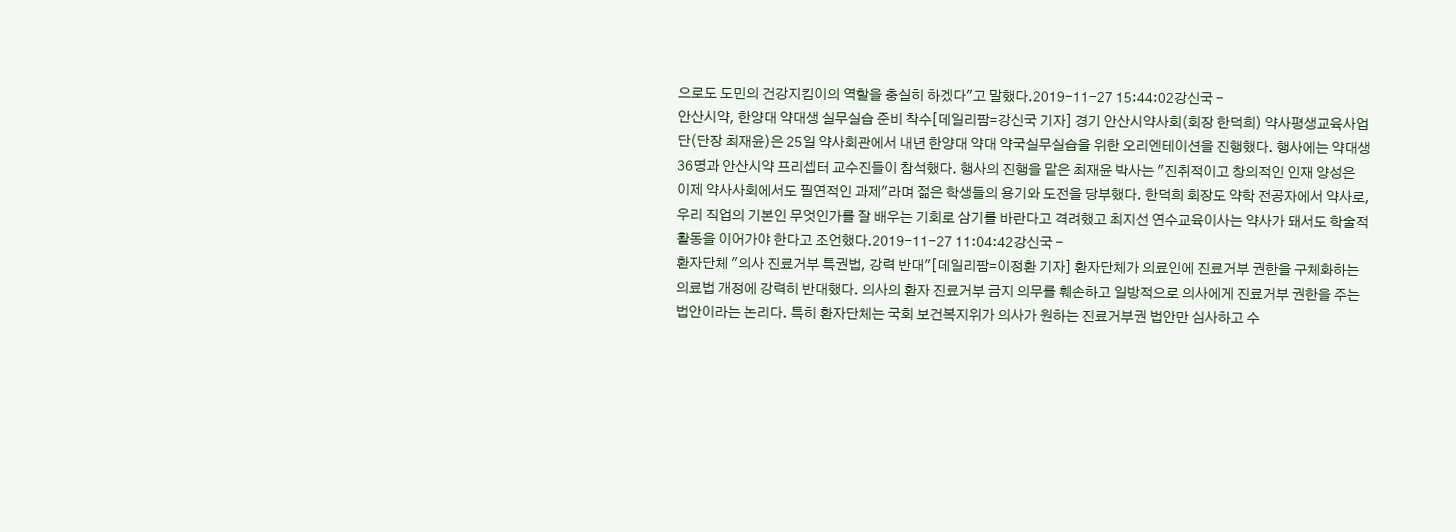으로도 도민의 건강지킴이의 역할을 충실히 하겠다"고 말했다.2019-11-27 15:44:02강신국 -
안산시약, 한양대 약대생 실무실습 준비 착수[데일리팜=강신국 기자] 경기 안산시약사회(회장 한덕희) 약사평생교육사업단(단장 최재윤)은 25일 약사회관에서 내년 한양대 약대 약국실무실습을 위한 오리엔테이션을 진행했다. 행사에는 약대생 36명과 안산시약 프리셉터 교수진들이 참석했다. 행사의 진행을 맡은 최재윤 박사는 "진취적이고 창의적인 인재 양성은 이제 약사사회에서도 필연적인 과제"라며 젊은 학생들의 용기와 도전을 당부했다. 한덕희 회장도 약학 전공자에서 약사로, 우리 직업의 기본인 무엇인가를 잘 배우는 기회로 삼기를 바란다고 격려했고 최지선 연수교육이사는 약사가 돼서도 학술적 활동을 이어가야 한다고 조언했다.2019-11-27 11:04:42강신국 -
환자단체 "의사 진료거부 특권법, 강력 반대"[데일리팜=이정환 기자] 환자단체가 의료인에 진료거부 권한을 구체화하는 의료법 개정에 강력히 반대했다. 의사의 환자 진료거부 금지 의무를 훼손하고 일방적으로 의사에게 진료거부 권한을 주는 법안이라는 논리다. 특히 환자단체는 국회 보건복지위가 의사가 원하는 진료거부권 법안만 심사하고 수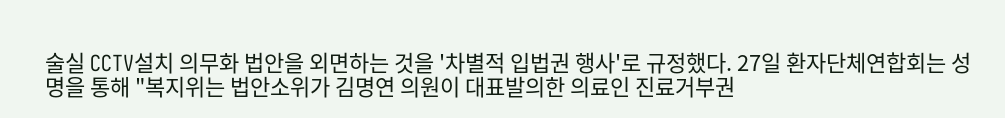술실 CCTV설치 의무화 법안을 외면하는 것을 '차별적 입법권 행사'로 규정했다. 27일 환자단체연합회는 성명을 통해 "복지위는 법안소위가 김명연 의원이 대표발의한 의료인 진료거부권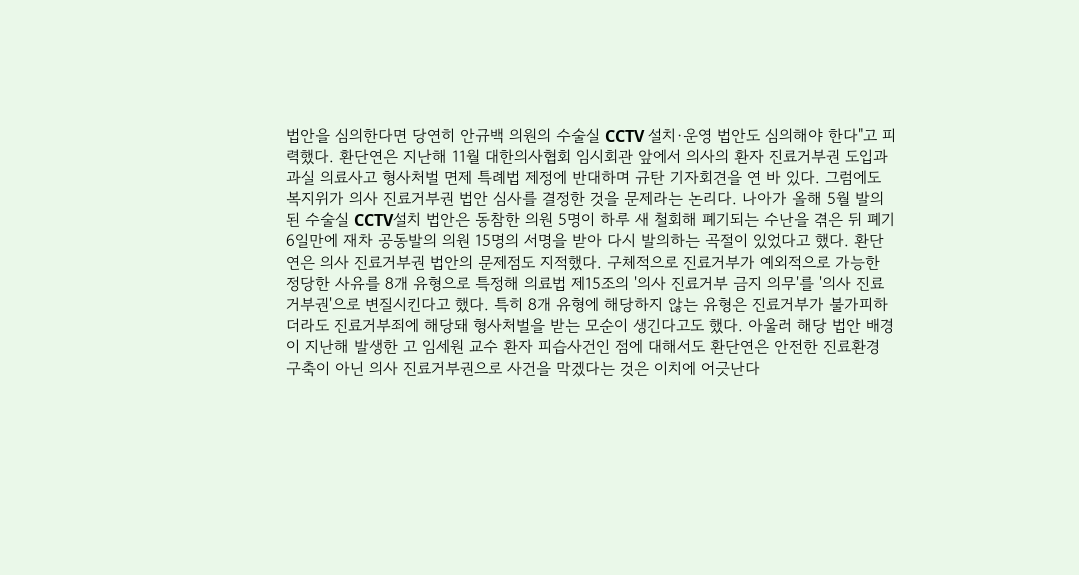법안을 심의한다면 당연히 안규백 의원의 수술실 CCTV 설치·운영 법안도 심의해야 한다"고 피력했다. 환단연은 지난해 11월 대한의사협회 임시회관 앞에서 의사의 환자 진료거부권 도입과 과실 의료사고 형사처벌 면제 특례법 제정에 반대하며 규탄 기자회견을 연 바 있다. 그럼에도 복지위가 의사 진료거부권 법안 심사를 결정한 것을 문제라는 논리다. 나아가 올해 5월 발의된 수술실 CCTV설치 법안은 동참한 의원 5명이 하루 새 철회해 폐기되는 수난을 겪은 뒤 폐기 6일만에 재차 공동발의 의원 15명의 서명을 받아 다시 발의하는 곡절이 있었다고 했다. 환단연은 의사 진료거부권 법안의 문제점도 지적했다. 구체적으로 진료거부가 예외적으로 가능한 정당한 사유를 8개 유형으로 특정해 의료법 제15조의 '의사 진료거부 금지 의무'를 '의사 진료거부권'으로 변질시킨다고 했다. 특히 8개 유형에 해당하지 않는 유형은 진료거부가 불가피하더라도 진료거부죄에 해당돼 형사처벌을 받는 모순이 생긴다고도 했다. 아울러 해당 법안 배경이 지난해 발생한 고 임세원 교수 환자 피습사건인 점에 대해서도 환단연은 안전한 진료환경 구축이 아닌 의사 진료거부권으로 사건을 막겠다는 것은 이치에 어긋난다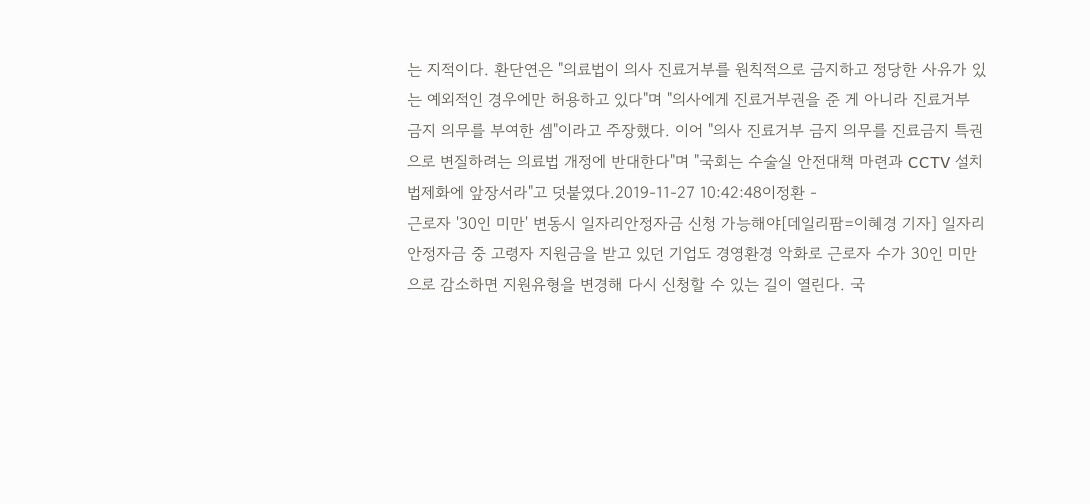는 지적이다. 환단연은 "의료법이 의사 진료거부를 원칙적으로 금지하고 정당한 사유가 있는 예외적인 경우에만 허용하고 있다"며 "의사에게 진료거부권을 준 게 아니라 진료거부 금지 의무를 부여한 셈"이라고 주장했다. 이어 "의사 진료거부 금지 의무를 진료금지 특권으로 변질하려는 의료법 개정에 반대한다"며 "국회는 수술실 안전대책 마련과 CCTV 설치 법제화에 앞장서라"고 덧붙였다.2019-11-27 10:42:48이정환 -
근로자 '30인 미만' 변동시 일자리안정자금 신청 가능해야[데일리팜=이혜경 기자] 일자리안정자금 중 고령자 지원금을 받고 있던 기업도 경영환경 악화로 근로자 수가 30인 미만으로 감소하면 지원유형을 변경해 다시 신청할 수 있는 길이 열린다. 국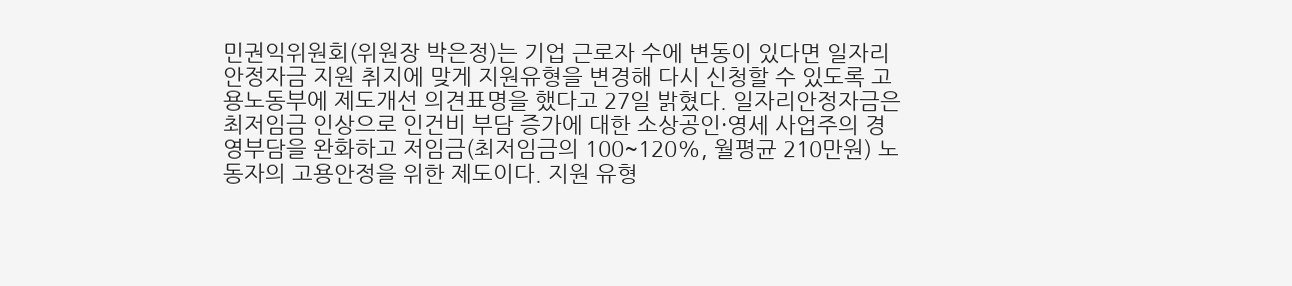민권익위원회(위원장 박은정)는 기업 근로자 수에 변동이 있다면 일자리안정자금 지원 취지에 맞게 지원유형을 변경해 다시 신청할 수 있도록 고용노동부에 제도개선 의견표명을 했다고 27일 밝혔다. 일자리안정자금은 최저임금 인상으로 인건비 부담 증가에 대한 소상공인·영세 사업주의 경영부담을 완화하고 저임금(최저임금의 100~120%, 월평균 210만원) 노동자의 고용안정을 위한 제도이다. 지원 유형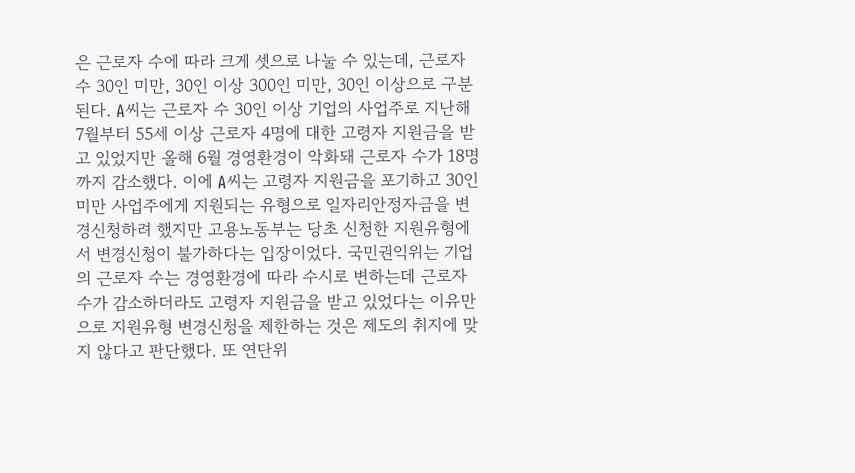은 근로자 수에 따라 크게 셋으로 나눌 수 있는데, 근로자 수 30인 미만, 30인 이상 300인 미만, 30인 이상으로 구분된다. A씨는 근로자 수 30인 이상 기업의 사업주로 지난해 7월부터 55세 이상 근로자 4명에 대한 고령자 지원금을 받고 있었지만 올해 6월 경영환경이 악화돼 근로자 수가 18명까지 감소했다. 이에 A씨는 고령자 지원금을 포기하고 30인 미만 사업주에게 지원되는 유형으로 일자리안정자금을 변경신청하려 했지만 고용노동부는 당초 신청한 지원유형에서 변경신청이 불가하다는 입장이었다. 국민권익위는 기업의 근로자 수는 경영환경에 따라 수시로 변하는데 근로자 수가 감소하더라도 고령자 지원금을 받고 있었다는 이유만으로 지원유형 변경신청을 제한하는 것은 제도의 취지에 맞지 않다고 판단했다. 또 연단위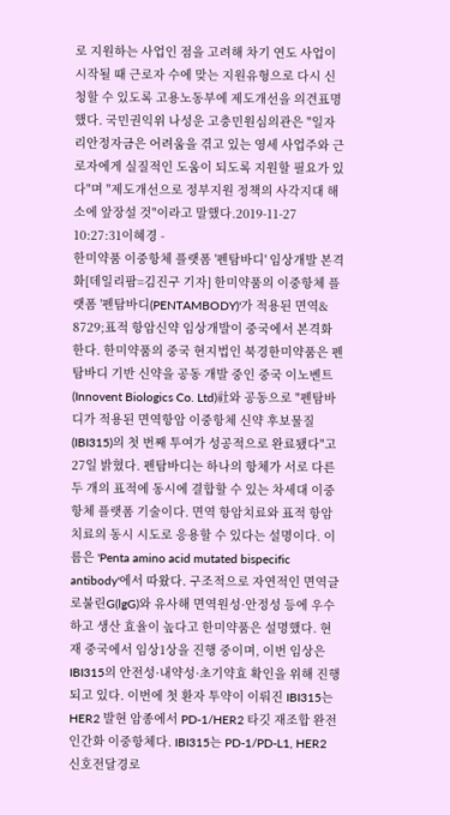로 지원하는 사업인 점을 고려해 차기 연도 사업이 시작될 때 근로자 수에 맞는 지원유형으로 다시 신청할 수 있도록 고용노동부에 제도개선을 의견표명 했다. 국민권익위 나성운 고충민원심의관은 "일자리안정자금은 어려움을 겪고 있는 영세 사업주와 근로자에게 실질적인 도움이 되도록 지원할 필요가 있다"며 "제도개선으로 정부지원 정책의 사각지대 해소에 앞장설 것"이라고 말했다.2019-11-27 10:27:31이혜경 -
한미약품 이중항체 플랫폼 '펜탐바디' 임상개발 본격화[데일리팜=김진구 기자] 한미약품의 이중항체 플랫폼 '펜탐바디(PENTAMBODY)'가 적용된 면역& 8729;표적 항암신약 임상개발이 중국에서 본격화한다. 한미약품의 중국 현지법인 북경한미약품은 펜탐바디 기반 신약을 공동 개발 중인 중국 이노벤트(Innovent Biologics Co. Ltd)社와 공동으로 "펜탐바디가 적용된 면역항암 이중항체 신약 후보물질(IBI315)의 첫 번째 투여가 성공적으로 완료됐다"고 27일 밝혔다. 펜탐바디는 하나의 항체가 서로 다른 두 개의 표적에 동시에 결합할 수 있는 차세대 이중항체 플랫폼 기술이다. 면역 항암치료와 표적 항암치료의 동시 시도로 응용할 수 있다는 설명이다. 이름은 'Penta amino acid mutated bispecific antibody'에서 따왔다. 구조적으로 자연적인 면역글로불린G(lgG)와 유사해 면역원성·안정성 등에 우수하고 생산 효율이 높다고 한미약품은 설명했다. 현재 중국에서 임상1상을 진행 중이며, 이번 임상은 IBI315의 안전성·내약성·초기약효 확인을 위해 진행되고 있다. 이번에 첫 환자 투약이 이뤄진 IBI315는 HER2 발현 암종에서 PD-1/HER2 타깃 재조합 완전 인간화 이중항체다. IBI315는 PD-1/PD-L1, HER2 신호전달경로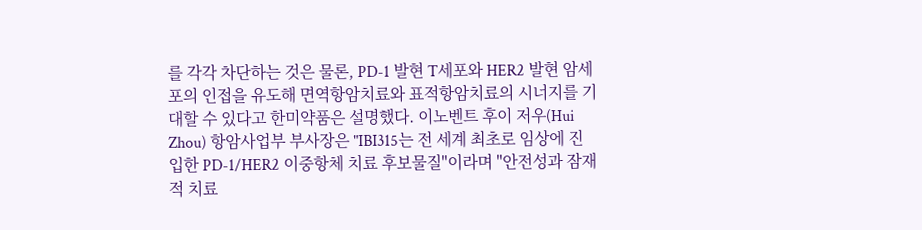를 각각 차단하는 것은 물론, PD-1 발현 T세포와 HER2 발현 암세포의 인접을 유도해 면역항암치료와 표적항암치료의 시너지를 기대할 수 있다고 한미약품은 설명했다. 이노벤트 후이 저우(Hui Zhou) 항암사업부 부사장은 "IBI315는 전 세계 최초로 임상에 진입한 PD-1/HER2 이중항체 치료 후보물질"이라며 "안전성과 잠재적 치료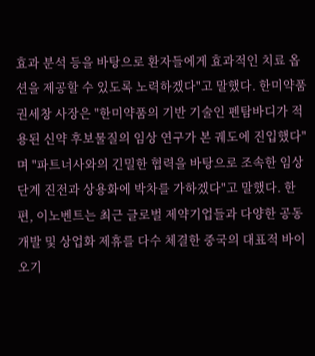효과 분석 등을 바탕으로 환자들에게 효과적인 치료 옵션을 제공할 수 있도록 노력하겠다"고 말했다. 한미약품 권세창 사장은 "한미약품의 기반 기술인 펜탐바디가 적용된 신약 후보물질의 임상 연구가 본 궤도에 진입했다"며 "파트너사와의 긴밀한 협력을 바탕으로 조속한 임상단계 진전과 상용화에 박차를 가하겠다"고 말했다. 한편, 이노벤트는 최근 글로벌 제약기업들과 다양한 공동개발 및 상업화 제휴를 다수 체결한 중국의 대표적 바이오기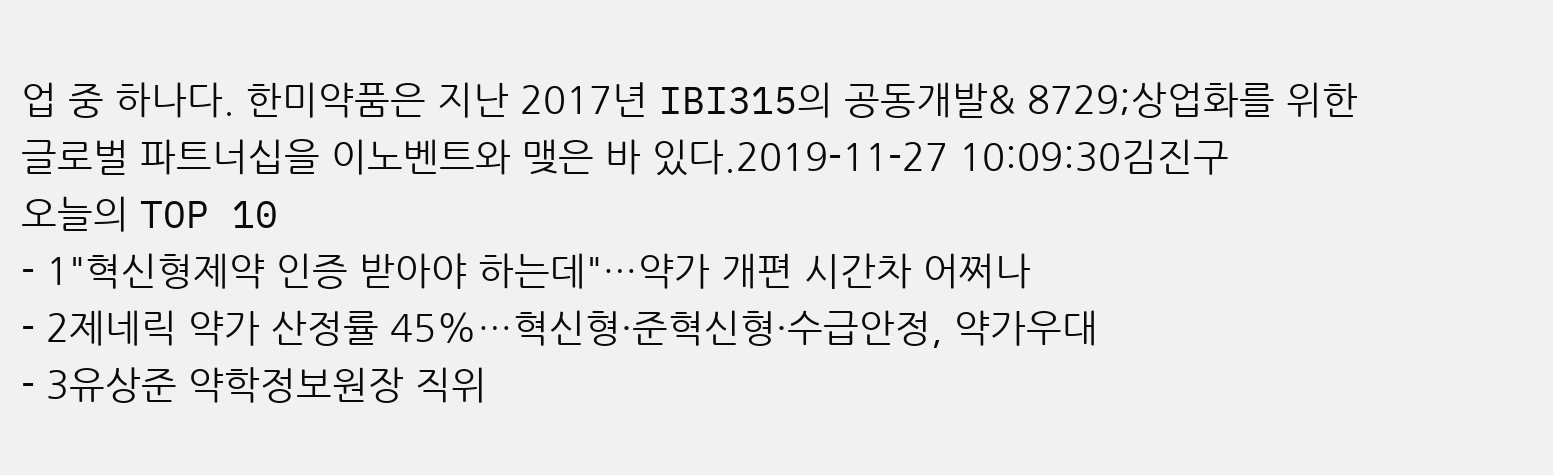업 중 하나다. 한미약품은 지난 2017년 IBI315의 공동개발& 8729;상업화를 위한 글로벌 파트너십을 이노벤트와 맺은 바 있다.2019-11-27 10:09:30김진구
오늘의 TOP 10
- 1"혁신형제약 인증 받아야 하는데"…약가 개편 시간차 어쩌나
- 2제네릭 약가 산정률 45%…혁신형·준혁신형·수급안정, 약가우대
- 3유상준 약학정보원장 직위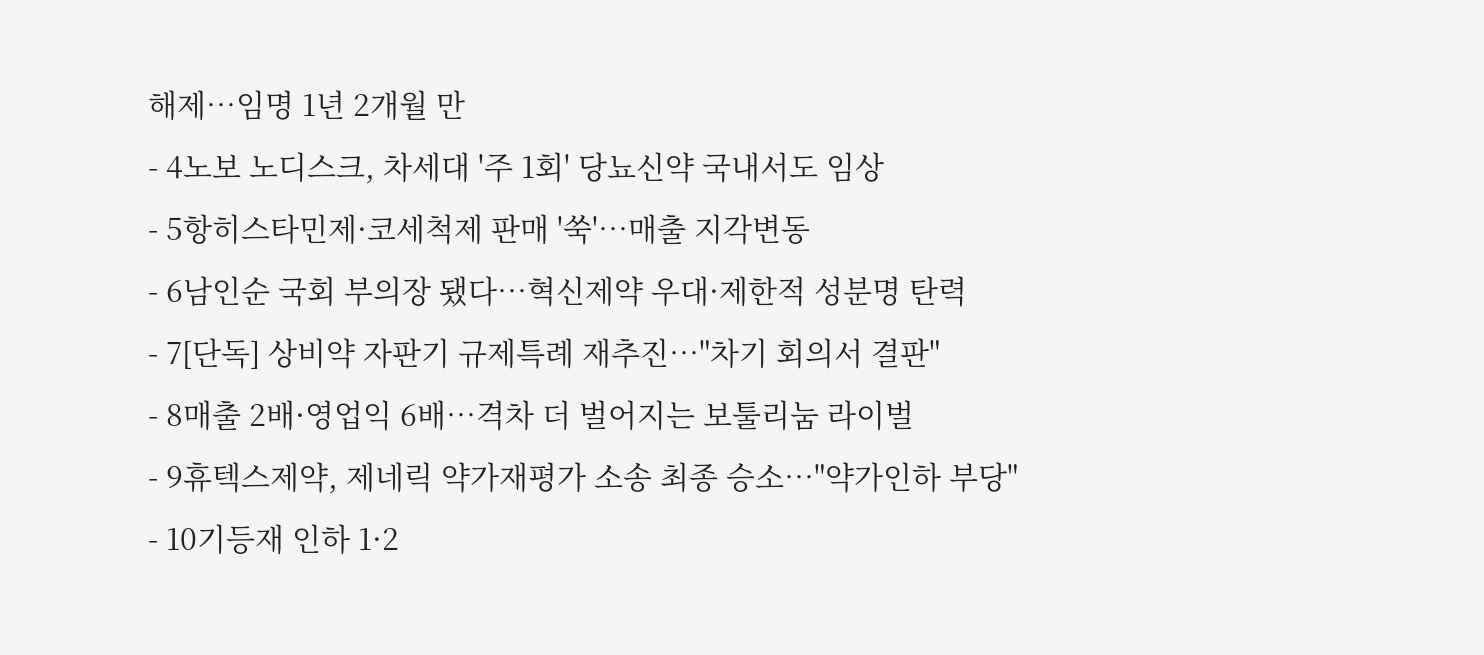해제…임명 1년 2개월 만
- 4노보 노디스크, 차세대 '주 1회' 당뇨신약 국내서도 임상
- 5항히스타민제·코세척제 판매 '쑥'…매출 지각변동
- 6남인순 국회 부의장 됐다…혁신제약 우대·제한적 성분명 탄력
- 7[단독] 상비약 자판기 규제특례 재추진…"차기 회의서 결판"
- 8매출 2배·영업익 6배…격차 더 벌어지는 보툴리눔 라이벌
- 9휴텍스제약, 제네릭 약가재평가 소송 최종 승소…"약가인하 부당"
- 10기등재 인하 1·2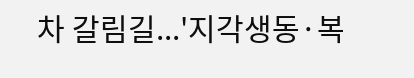차 갈림길...'지각생동·복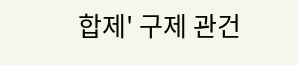합제' 구제 관건